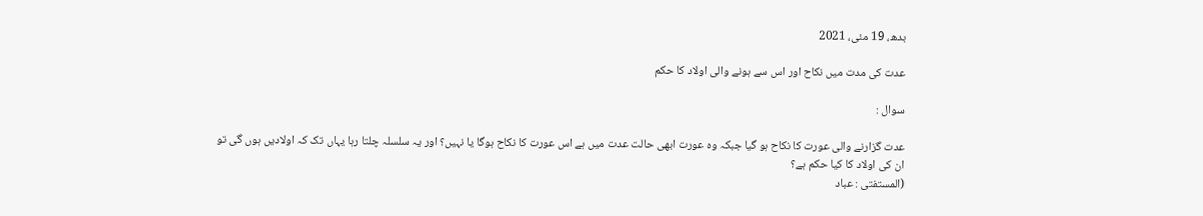بدھ، 19 مئی، 2021

عدت کی مدت میں نکاح اور اس سے ہونے والی اولاد کا حکم

سوال :

عدت گزارنے والی عورت کا نکاح ہو گیا جبکہ وہ عورت ابھی حالت عدت میں ہے اس عورت کا نکاح ہوگا یا نہیں؟ اور یہ سلسلہ چلتا رہا یہاں تک کہ اولادیں ہوں گی تو ان کی اولاد کا کیا حکم ہے؟
(المستفتی : عباد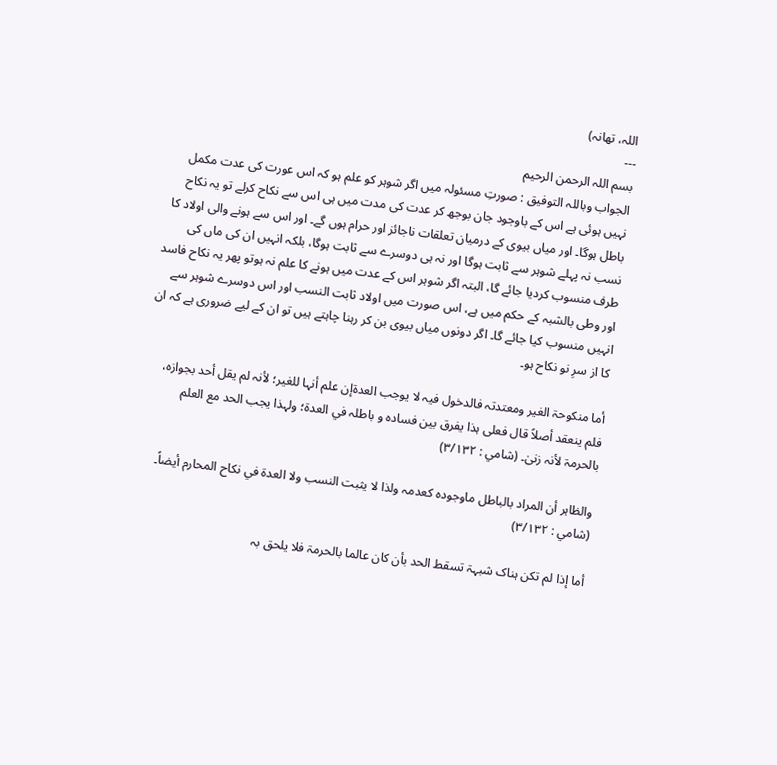اللہ، تھانہ)
---
بسم اللہ الرحمن الرحیم
الجواب وباللہ التوفيق : صورتِ مسئولہ میں اگر شوہر کو علم ہو کہ اس عورت کی عدت مکمل نہیں ہوئی ہے اس کے باوجود جان بوجھ کر عدت کی مدت میں ہی اس سے نکاح کرلے تو یہ نکاح باطل ہوگا۔ اور میاں بیوی کے درمیان تعلقات ناجائز اور حرام ہوں گے۔ اور اس سے ہونے والی اولاد کا نسب نہ پہلے شوہر سے ثابت ہوگا اور نہ ہی دوسرے سے ثابت ہوگا، بلکہ انہیں ان کی ماں کی طرف منسوب کردیا جائے گا، البتہ اگر شوہر اس کے عدت میں ہونے کا علم نہ ہوتو پھر یہ نکاح فاسد اور وطی بالشبہ کے حکم میں ہے، اس صورت میں اولاد ثابت النسب اور اس دوسرے شوہر سے انہیں منسوب کیا جائے گا۔ اگر دونوں میاں بیوی بن کر رہنا چاہتے ہیں تو ان کے لیے ضروری ہے کہ ان کا از سرِ نو نکاح ہو۔

أما منکوحۃ الغیر ومعتدتہ فالدخول فیہ لا یوجب العدۃإن علم أنہا للغیر؛ لأنہ لم یقل أحد بجوازہ، فلم ینعقد أصلاً قال فعلی ہذا یفرق بین فسادہ و باطلہ في العدۃ؛ ولہذا یجب الحد مع العلم بالحرمۃ لأنہ زنیٰ۔ (شامي : ۳/۱۳۲)

والظاہر أن المراد بالباطل ماوجودہ کعدمہ ولذا لا یثبت النسب ولا العدۃ في نکاح المحارم أیضاً۔ (شامي : ۳/۱۳۲)

أما إذا لم تکن ہناک شبہۃ تسقط الحد بأن کان عالما بالحرمۃ فلا یلحق بہ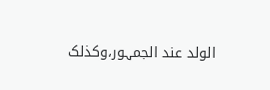الولد عند الجمہور،وکذلک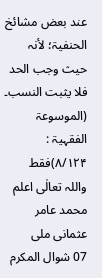عند بعض مشائخ الحنفیۃ؛ لأنہ حیث وجب الحد فلا یثبت النسب۔ (الموسوعۃ الفقہیۃ : ۸/۱۲۴)فقط
واللہ تعالٰی اعلم
محمد عامر عثمانی ملی
07 شوال المکرم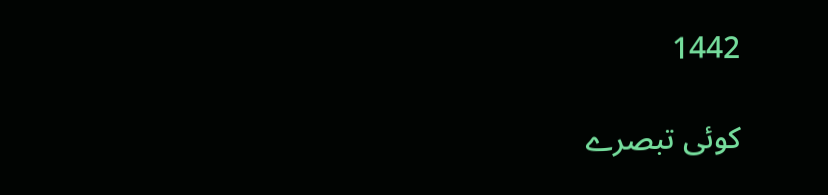1442

کوئی تبصرے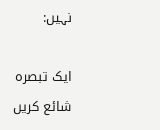نہیں:

ایک تبصرہ شائع کریں